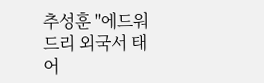추성훈 "에드워드리 외국서 태어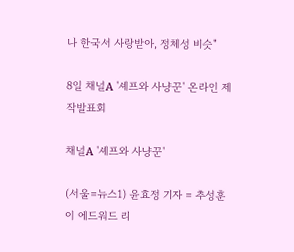나 한국서 사랑받아, 정체성 비슷"

8일 채널A '셰프와 사냥꾼' 온라인 제작발표회

채널A '셰프와 사냥꾼'

(서울=뉴스1) 윤효정 기자 = 추성훈이 에드워드 리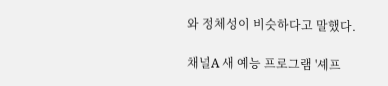와 정체성이 비슷하다고 말했다.

채널A 새 예능 프로그램 '셰프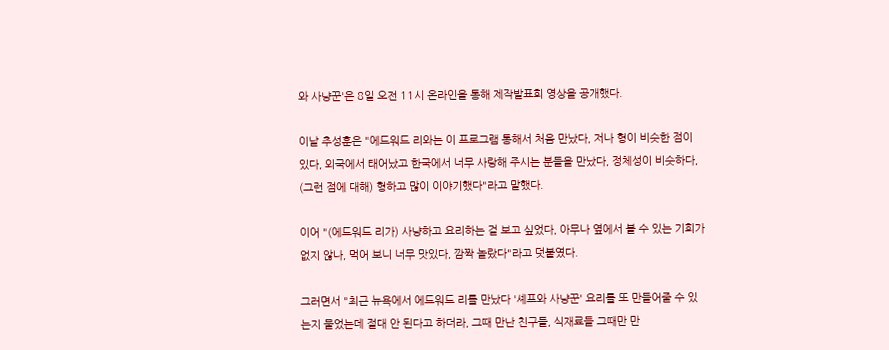와 사냥꾼'은 8일 오전 11시 온라인을 통해 제작발표회 영상을 공개했다.

이날 추성훈은 "에드워드 리와는 이 프로그램 통해서 처음 만났다, 저나 형이 비슷한 점이 있다, 외국에서 태어났고 한국에서 너무 사랑해 주시는 분들을 만났다, 정체성이 비슷하다, (그런 점에 대해) 형하고 많이 이야기했다"라고 말했다.

이어 "(에드워드 리가) 사냥하고 요리하는 걸 보고 싶었다, 아무나 옆에서 볼 수 있는 기회가 없지 않나, 먹어 보니 너무 맛있다, 깜짝 놀랐다"라고 덧붙였다.

그러면서 "최근 뉴욕에서 에드워드 리를 만났다 '셰프와 사냥꾼' 요리를 또 만들어줄 수 있는지 물었는데 절대 안 된다고 하더라, 그때 만난 친구들, 식재료들 그때만 만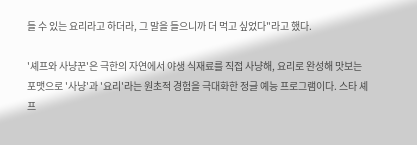들 수 있는 요리라고 하더라, 그 말을 들으니까 더 먹고 싶었다"라고 했다.

'셰프와 사냥꾼'은 극한의 자연에서 야생 식재료를 직접 사냥해, 요리로 완성해 맛보는 포맷으로 '사냥'과 '요리'라는 원초적 경험을 극대화한 정글 예능 프로그램이다. 스타 셰프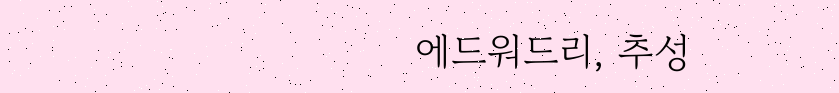에드워드리, 추성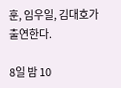훈, 임우일, 김대호가 출연한다.

8일 밤 10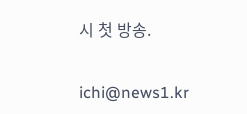시 첫 방송.

ichi@news1.kr